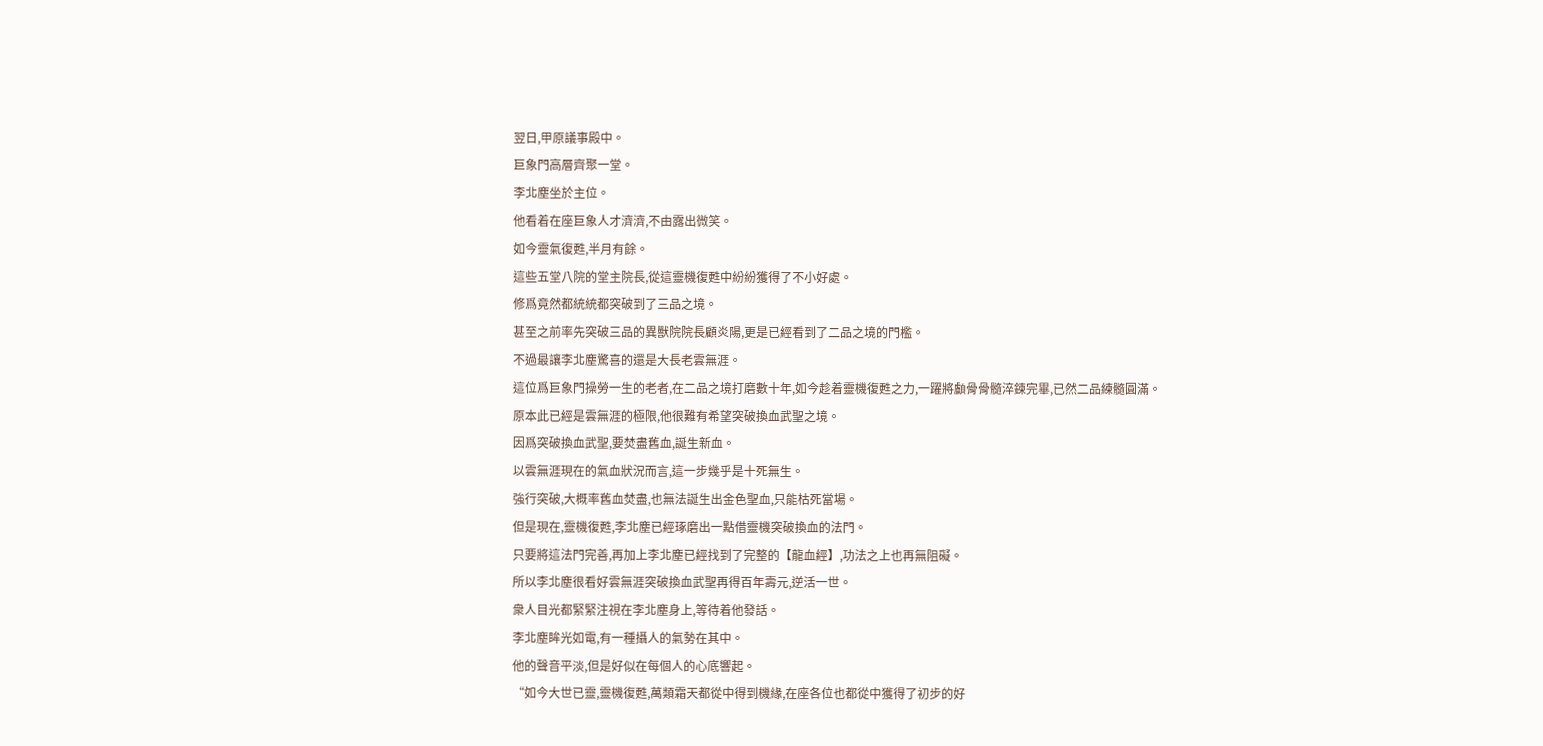翌日,甲原議事殿中。
巨象門高層齊聚一堂。
李北塵坐於主位。
他看着在座巨象人才濟濟,不由露出微笑。
如今靈氣復甦,半月有餘。
這些五堂八院的堂主院長,從這靈機復甦中紛紛獲得了不小好處。
修爲竟然都統統都突破到了三品之境。
甚至之前率先突破三品的異獸院院長顧炎陽,更是已經看到了二品之境的門檻。
不過最讓李北塵驚喜的還是大長老雲無涯。
這位爲巨象門操勞一生的老者,在二品之境打磨數十年,如今趁着靈機復甦之力,一躍將顱骨骨髓淬鍊完畢,已然二品練髓圓滿。
原本此已經是雲無涯的極限,他很難有希望突破換血武聖之境。
因爲突破換血武聖,要焚盡舊血,誕生新血。
以雲無涯現在的氣血狀況而言,這一步幾乎是十死無生。
強行突破,大概率舊血焚盡,也無法誕生出金色聖血,只能枯死當場。
但是現在,靈機復甦,李北塵已經琢磨出一點借靈機突破換血的法門。
只要將這法門完善,再加上李北塵已經找到了完整的【龍血經】,功法之上也再無阻礙。
所以李北塵很看好雲無涯突破換血武聖再得百年壽元,逆活一世。
衆人目光都緊緊注視在李北塵身上,等待着他發話。
李北塵眸光如電,有一種攝人的氣勢在其中。
他的聲音平淡,但是好似在每個人的心底響起。
“如今大世已靈,靈機復甦,萬類霜天都從中得到機緣,在座各位也都從中獲得了初步的好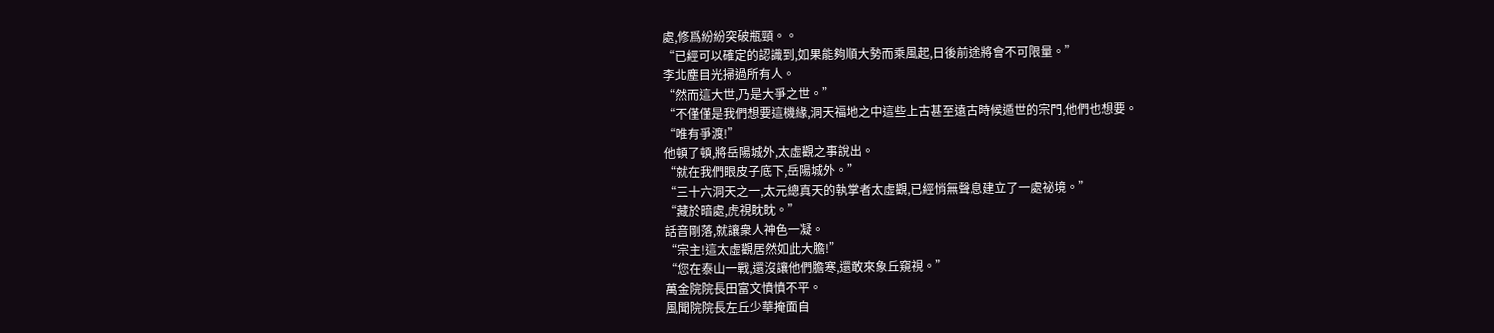處,修爲紛紛突破瓶頸。。
“已經可以確定的認識到,如果能夠順大勢而乘風起,日後前途將會不可限量。”
李北塵目光掃過所有人。
“然而這大世,乃是大爭之世。”
“不僅僅是我們想要這機緣,洞天福地之中這些上古甚至遠古時候遁世的宗門,他們也想要。
“唯有爭渡!”
他頓了頓,將岳陽城外,太虛觀之事說出。
“就在我們眼皮子底下,岳陽城外。”
“三十六洞天之一,太元總真天的執掌者太虛觀,已經悄無聲息建立了一處祕境。”
“藏於暗處,虎視眈眈。”
話音剛落,就讓衆人神色一凝。
“宗主!這太虛觀居然如此大膽!”
“您在泰山一戰,還沒讓他們膽寒,還敢來象丘窺視。”
萬金院院長田富文憤憤不平。
風聞院院長左丘少華掩面自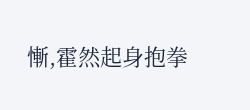慚,霍然起身抱拳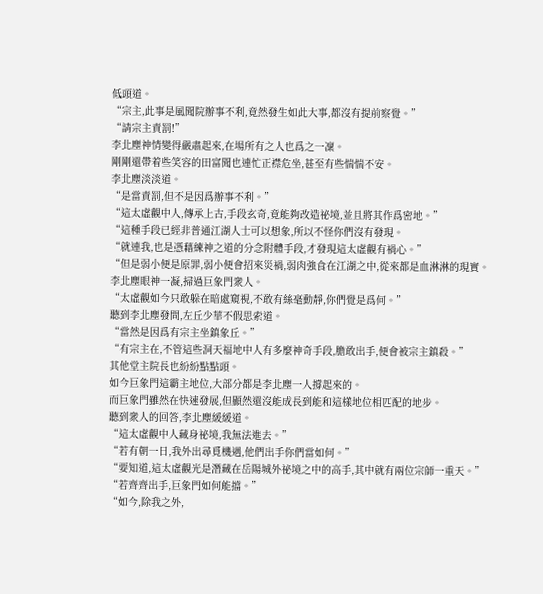低頭道。
“宗主,此事是風聞院辦事不利,竟然發生如此大事,都沒有提前察覺。”
“請宗主責罰!”
李北塵神情變得嚴肅起來,在場所有之人也爲之一凜。
剛剛還帶着些笑容的田富聞也連忙正襟危坐,甚至有些惴惴不安。
李北塵淡淡道。
“是當責罰,但不是因爲辦事不利。”
“這太虛觀中人,傳承上古,手段玄奇,竟能夠改造祕境,並且將其作爲密地。”
“這種手段已經非普通江湖人士可以想象,所以不怪你們沒有發現。
“就連我,也是憑藉練神之道的分念附體手段,才發現這太虛觀有禍心。”
“但是弱小便是原罪,弱小便會招來災禍,弱肉強食在江湖之中,從來都是血淋淋的現實。
李北塵眼神一凝,掃過巨象門衆人。
“太虛觀如今只敢躲在暗處窺視,不敢有絲毫動靜,你們覺是爲何。”
聽到李北塵發問,左丘少華不假思索道。
“當然是因爲有宗主坐鎮象丘。”
“有宗主在,不管這些洞天福地中人有多麼神奇手段,膽敢出手,便會被宗主鎮殺。”
其他堂主院長也紛紛點點頭。
如今巨象門這霸主地位,大部分都是李北塵一人撐起來的。
而巨象門雖然在快速發展,但顯然還沒能成長到能和這樣地位相匹配的地步。
聽到衆人的回答,李北塵緩緩道。
“這太虛觀中人藏身祕境,我無法進去。”
“若有朝一日,我外出尋覓機遇,他們出手你們當如何。”
“要知道,這太虛觀光是潛藏在岳陽城外祕境之中的高手,其中就有兩位宗師一重天。”
“若齊齊出手,巨象門如何能擋。”
“如今,除我之外,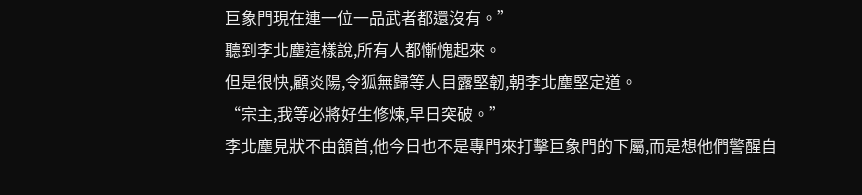巨象門現在連一位一品武者都還沒有。”
聽到李北塵這樣說,所有人都慚愧起來。
但是很快,顧炎陽,令狐無歸等人目露堅韌,朝李北塵堅定道。
“宗主,我等必將好生修煉,早日突破。”
李北塵見狀不由頷首,他今日也不是專門來打擊巨象門的下屬,而是想他們警醒自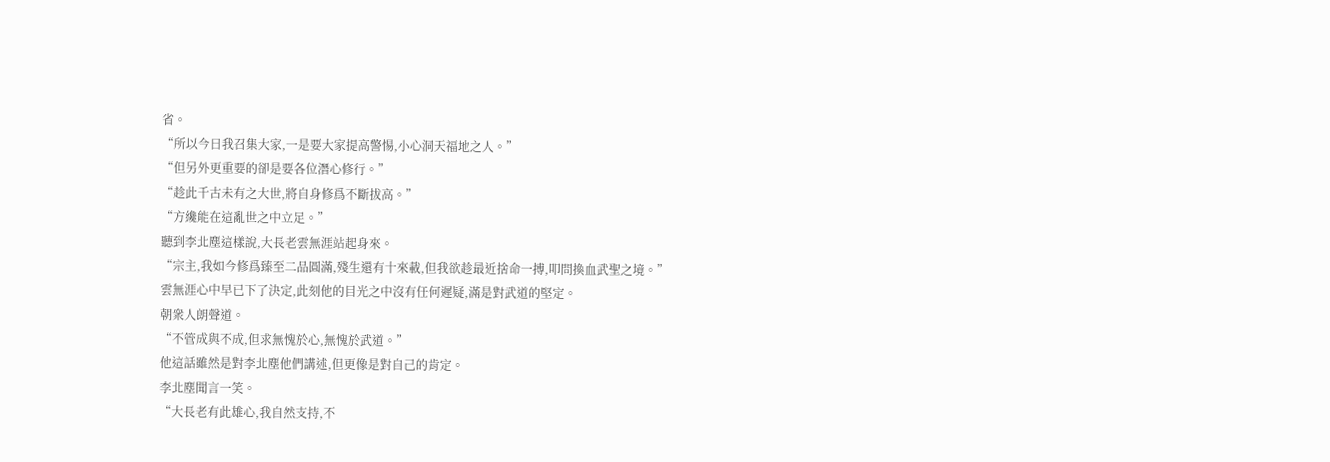省。
“所以今日我召集大家,一是要大家提高警惕,小心洞天福地之人。”
“但另外更重要的卻是要各位潛心修行。”
“趁此千古未有之大世,將自身修爲不斷拔高。”
“方纔能在這亂世之中立足。”
聽到李北塵這樣說,大長老雲無涯站起身來。
“宗主,我如今修爲臻至二品圓滿,殘生還有十來載,但我欲趁最近捨命一搏,叩問換血武聖之境。”
雲無涯心中早已下了決定,此刻他的目光之中沒有任何遲疑,滿是對武道的堅定。
朝衆人朗聲道。
“不管成與不成,但求無愧於心,無愧於武道。”
他這話雖然是對李北塵他們講述,但更像是對自己的肯定。
李北塵聞言一笑。
“大長老有此雄心,我自然支持,不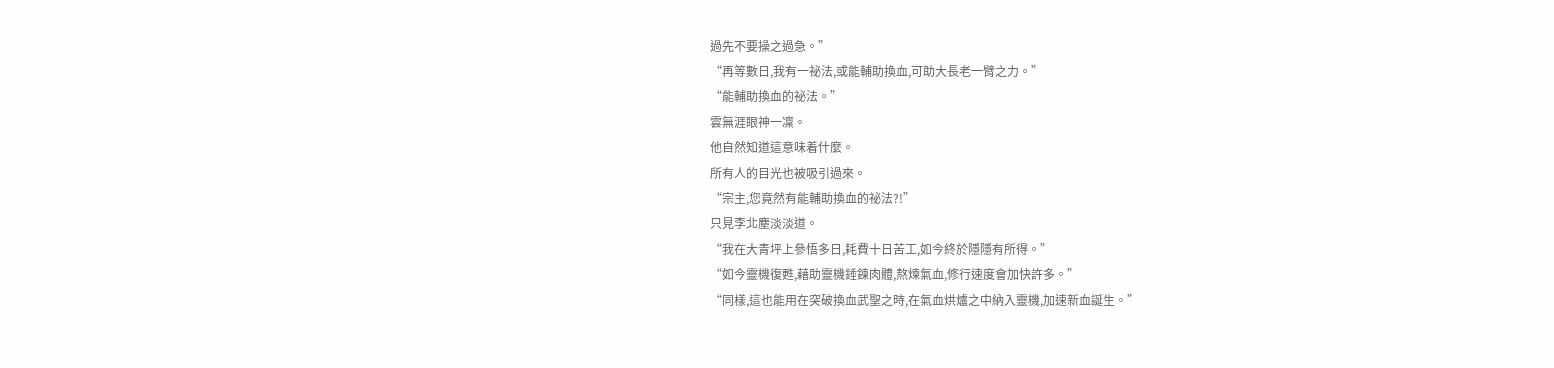過先不要操之過急。”
“再等數日,我有一祕法,或能輔助換血,可助大長老一臂之力。”
“能輔助換血的祕法。”
雲無涯眼神一凜。
他自然知道這意味着什麼。
所有人的目光也被吸引過來。
“宗主,您竟然有能輔助換血的祕法?!”
只見李北塵淡淡道。
“我在大青坪上參悟多日,耗費十日苦工,如今終於隱隱有所得。”
“如今靈機復甦,藉助靈機錘鍊肉體,熬煉氣血,修行速度會加快許多。”
“同樣,這也能用在突破換血武聖之時,在氣血烘爐之中納入靈機,加速新血誕生。”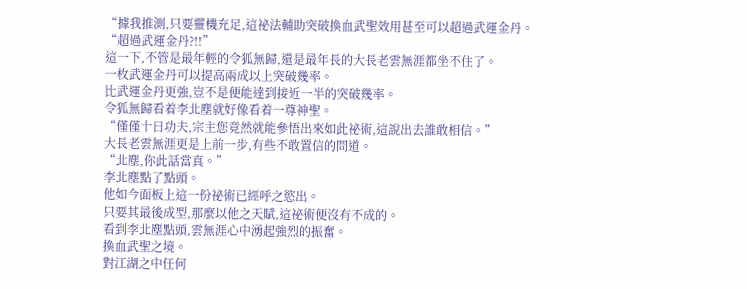“據我推測,只要靈機充足,這祕法輔助突破換血武聖效用甚至可以超過武運金丹。
“超過武運金丹?!!”
這一下,不管是最年輕的令狐無歸,還是最年長的大長老雲無涯都坐不住了。
一枚武運金丹可以提高兩成以上突破幾率。
比武運金丹更強,豈不是便能達到接近一半的突破幾率。
令狐無歸看着李北塵就好像看着一尊神聖。
“僅僅十日功夫,宗主您竟然就能參悟出來如此祕術,這說出去誰敢相信。”
大長老雲無涯更是上前一步,有些不敢置信的問道。
“北塵,你此話當真。”
李北塵點了點頭。
他如今面板上這一份祕術已經呼之慾出。
只要其最後成型,那麼以他之天賦,這祕術便沒有不成的。
看到李北塵點頭,雲無涯心中湧起強烈的振奮。
換血武聖之境。
對江湖之中任何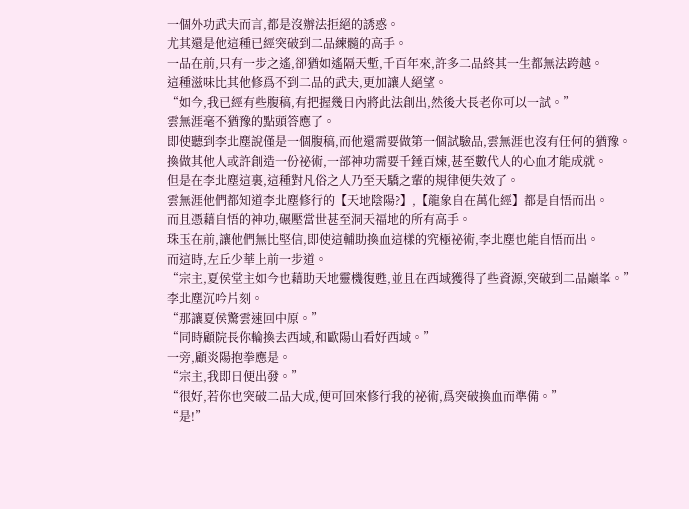一個外功武夫而言,都是沒辦法拒絕的誘惑。
尤其還是他這種已經突破到二品練髓的高手。
一品在前,只有一步之遙,卻猶如遙隔天塹,千百年來,許多二品終其一生都無法跨越。
這種滋味比其他修爲不到二品的武夫,更加讓人絕望。
“如今,我已經有些腹稿,有把握幾日內將此法創出,然後大長老你可以一試。”
雲無涯毫不猶豫的點頭答應了。
即使聽到李北塵說僅是一個腹稿,而他還需要做第一個試驗品,雲無涯也沒有任何的猶豫。
換做其他人或許創造一份祕術,一部神功需要千錘百煉,甚至數代人的心血才能成就。
但是在李北塵這裏,這種對凡俗之人乃至天驕之輩的規律便失效了。
雲無涯他們都知道李北塵修行的【天地陰陽?】,【龍象自在萬化經】都是自悟而出。
而且憑藉自悟的神功,碾壓當世甚至洞天福地的所有高手。
珠玉在前,讓他們無比堅信,即使這輔助換血這樣的究極祕術,李北塵也能自悟而出。
而這時,左丘少華上前一步道。
“宗主,夏侯堂主如今也藉助天地靈機復甦,並且在西域獲得了些資源,突破到二品巔峯。”
李北塵沉吟片刻。
“那讓夏侯驚雲速回中原。”
“同時顧院長你輪換去西域,和歐陽山看好西域。”
一旁,顧炎陽抱拳應是。
“宗主,我即日便出發。”
“很好,若你也突破二品大成,便可回來修行我的祕術,爲突破換血而準備。”
“是!”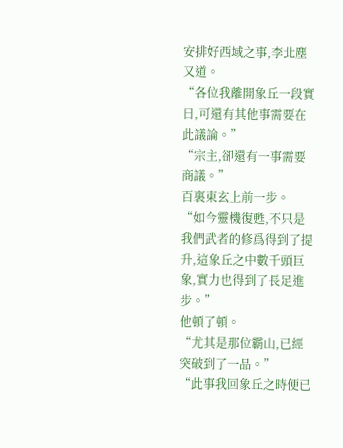安排好西域之事,李北塵又道。
“各位我離開象丘一段實日,可還有其他事需要在此議論。”
“宗主,卻還有一事需要商議。”
百裏東玄上前一步。
“如今靈機復甦,不只是我們武者的修爲得到了提升,這象丘之中數千頭巨象,實力也得到了長足進步。”
他頓了頓。
“尤其是那位霸山,已經突破到了一品。”
“此事我回象丘之時便已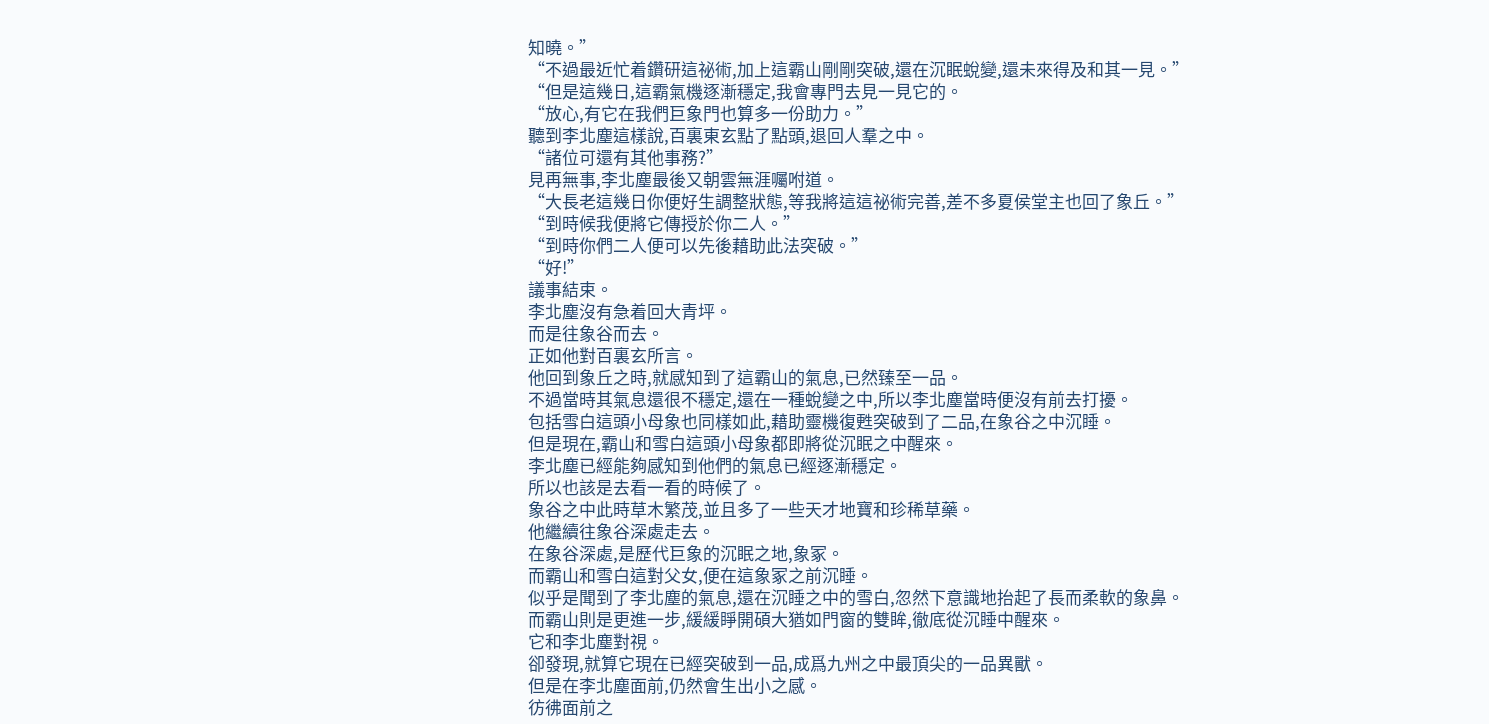知曉。”
“不過最近忙着鑽研這祕術,加上這霸山剛剛突破,還在沉眠蛻變,還未來得及和其一見。”
“但是這幾日,這霸氣機逐漸穩定,我會專門去見一見它的。
“放心,有它在我們巨象門也算多一份助力。”
聽到李北塵這樣說,百裏東玄點了點頭,退回人羣之中。
“諸位可還有其他事務?”
見再無事,李北塵最後又朝雲無涯囑咐道。
“大長老這幾日你便好生調整狀態,等我將這這祕術完善,差不多夏侯堂主也回了象丘。”
“到時候我便將它傳授於你二人。”
“到時你們二人便可以先後藉助此法突破。”
“好!”
議事結束。
李北塵沒有急着回大青坪。
而是往象谷而去。
正如他對百裏玄所言。
他回到象丘之時,就感知到了這霸山的氣息,已然臻至一品。
不過當時其氣息還很不穩定,還在一種蛻變之中,所以李北塵當時便沒有前去打擾。
包括雪白這頭小母象也同樣如此,藉助靈機復甦突破到了二品,在象谷之中沉睡。
但是現在,霸山和雪白這頭小母象都即將從沉眠之中醒來。
李北塵已經能夠感知到他們的氣息已經逐漸穩定。
所以也該是去看一看的時候了。
象谷之中此時草木繁茂,並且多了一些天才地寶和珍稀草藥。
他繼續往象谷深處走去。
在象谷深處,是歷代巨象的沉眠之地,象冢。
而霸山和雪白這對父女,便在這象冢之前沉睡。
似乎是聞到了李北塵的氣息,還在沉睡之中的雪白,忽然下意識地抬起了長而柔軟的象鼻。
而霸山則是更進一步,緩緩睜開碩大猶如門窗的雙眸,徹底從沉睡中醒來。
它和李北塵對視。
卻發現,就算它現在已經突破到一品,成爲九州之中最頂尖的一品異獸。
但是在李北塵面前,仍然會生出小之感。
彷彿面前之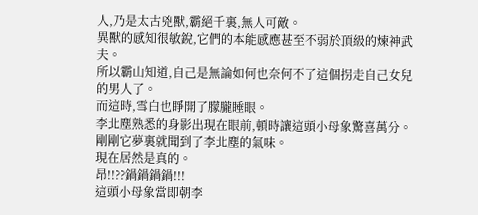人,乃是太古兇獸,霸絕千裏,無人可敵。
異獸的感知很敏銳,它們的本能感應甚至不弱於頂級的煉神武夫。
所以霸山知道,自己是無論如何也奈何不了這個拐走自己女兒的男人了。
而這時,雪白也睜開了朦朧睡眼。
李北塵熟悉的身影出現在眼前,頓時讓這頭小母象驚喜萬分。
剛剛它夢裏就聞到了李北塵的氣味。
現在居然是真的。
昂!!??鍋鍋鍋鍋!!!
這頭小母象當即朝李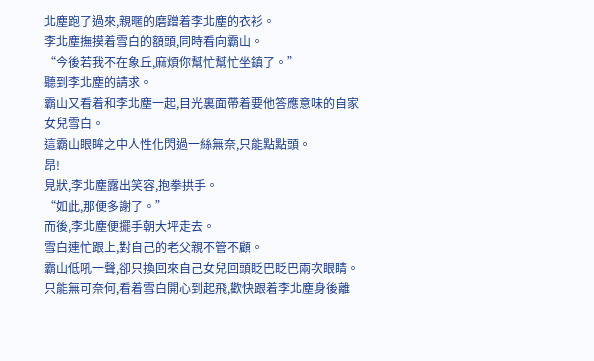北塵跑了過來,親暱的磨蹭着李北塵的衣衫。
李北塵撫摸着雪白的額頭,同時看向霸山。
“今後若我不在象丘,麻煩你幫忙幫忙坐鎮了。”
聽到李北塵的請求。
霸山又看着和李北塵一起,目光裏面帶着要他答應意味的自家女兒雪白。
這霸山眼眸之中人性化閃過一絲無奈,只能點點頭。
昂!
見狀,李北塵露出笑容,抱拳拱手。
“如此,那便多謝了。”
而後,李北塵便擺手朝大坪走去。
雪白連忙跟上,對自己的老父親不管不顧。
霸山低吼一聲,卻只換回來自己女兒回頭眨巴眨巴兩次眼睛。
只能無可奈何,看着雪白開心到起飛,歡快跟着李北塵身後離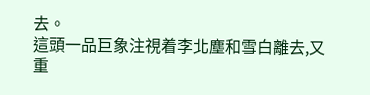去。
這頭一品巨象注視着李北塵和雪白離去,又重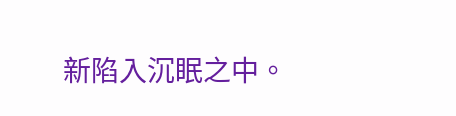新陷入沉眠之中。